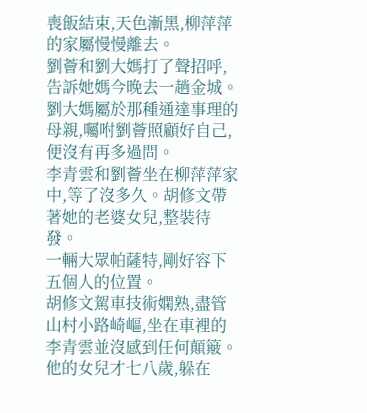喪飯結束,天色漸黑,柳萍萍的家屬慢慢離去。
劉薈和劉大媽打了聲招呼,告訴她媽今晚去一趟金城。劉大媽屬於那種通達事理的母親,囑咐劉薈照顧好自己,便沒有再多過問。
李青雲和劉薈坐在柳萍萍家中,等了沒多久。胡修文帶著她的老婆女兒,整裝待發。
一輛大眾帕薩特,剛好容下五個人的位置。
胡修文駕車技術嫻熟,盡管山村小路崎嶇,坐在車裡的李青雲並沒感到任何顛簸。
他的女兒才七八歲,躲在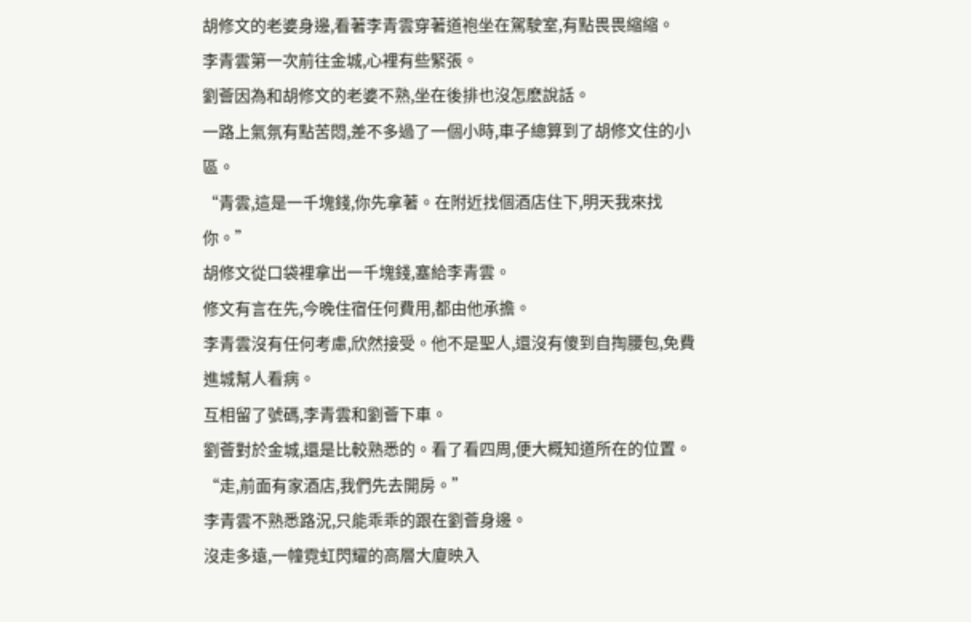胡修文的老婆身邊,看著李青雲穿著道袍坐在駕駛室,有點畏畏縮縮。
李青雲第一次前往金城,心裡有些緊張。
劉薈因為和胡修文的老婆不熟,坐在後排也沒怎麽說話。
一路上氣氛有點苦悶,差不多過了一個小時,車子總算到了胡修文住的小區。
“青雲,這是一千塊錢,你先拿著。在附近找個酒店住下,明天我來找你。”
胡修文從口袋裡拿出一千塊錢,塞給李青雲。
修文有言在先,今晚住宿任何費用,都由他承擔。
李青雲沒有任何考慮,欣然接受。他不是聖人,還沒有傻到自掏腰包,免費進城幫人看病。
互相留了號碼,李青雲和劉薈下車。
劉薈對於金城,還是比較熟悉的。看了看四周,便大概知道所在的位置。
“走,前面有家酒店,我們先去開房。”
李青雲不熟悉路況,只能乖乖的跟在劉薈身邊。
沒走多遠,一幢霓虹閃耀的高層大廈映入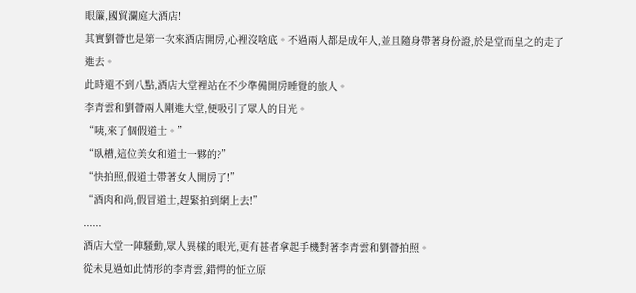眼簾,國貿瀾庭大酒店!
其實劉薈也是第一次來酒店開房,心裡沒啥底。不過兩人都是成年人,並且隨身帶著身份證,於是堂而皇之的走了進去。
此時還不到八點,酒店大堂裡站在不少準備開房睡覺的旅人。
李青雲和劉薈兩人剛進大堂,便吸引了眾人的目光。
“咦,來了個假道士。”
“臥槽,這位美女和道士一夥的?”
“快拍照,假道士帶著女人開房了!”
“酒肉和尚,假冒道士,趕緊拍到網上去!”
......
酒店大堂一陣騷動,眾人異樣的眼光,更有甚者拿起手機對著李青雲和劉薈拍照。
從未見過如此情形的李青雲,錯愕的怔立原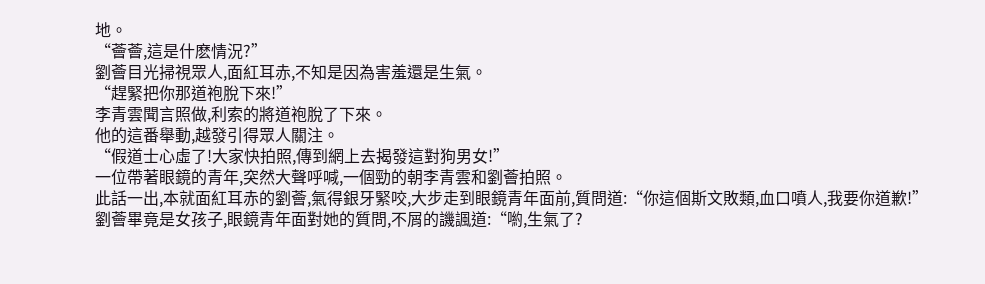地。
“薈薈,這是什麽情況?”
劉薈目光掃視眾人,面紅耳赤,不知是因為害羞還是生氣。
“趕緊把你那道袍脫下來!”
李青雲聞言照做,利索的將道袍脫了下來。
他的這番舉動,越發引得眾人關注。
“假道士心虛了!大家快拍照,傳到網上去揭發這對狗男女!”
一位帶著眼鏡的青年,突然大聲呼喊,一個勁的朝李青雲和劉薈拍照。
此話一出,本就面紅耳赤的劉薈,氣得銀牙緊咬,大步走到眼鏡青年面前,質問道:“你這個斯文敗類,血口噴人,我要你道歉!”
劉薈畢竟是女孩子,眼鏡青年面對她的質問,不屑的譏諷道:“喲,生氣了?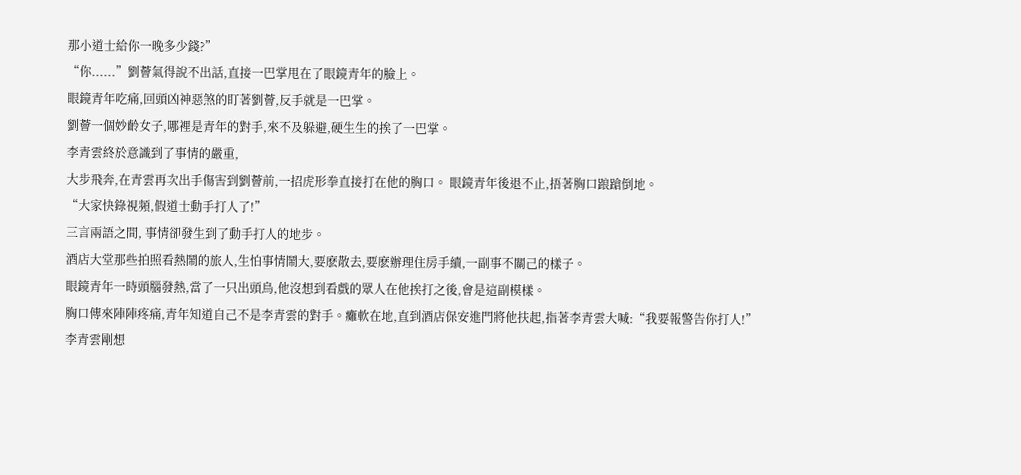那小道士給你一晚多少錢?”
“你......”劉薈氣得說不出話,直接一巴掌甩在了眼鏡青年的臉上。
眼鏡青年吃痛,回頭凶神惡煞的盯著劉薈,反手就是一巴掌。
劉薈一個妙齡女子,哪裡是青年的對手,來不及躲避,硬生生的挨了一巴掌。
李青雲終於意識到了事情的嚴重,
大步飛奔,在青雲再次出手傷害到劉薈前,一招虎形拳直接打在他的胸口。 眼鏡青年後退不止,捂著胸口踉蹌倒地。
“大家快錄視頻,假道士動手打人了!”
三言兩語之間, 事情卻發生到了動手打人的地步。
酒店大堂那些拍照看熱鬧的旅人,生怕事情鬧大,要麽散去,要麽辦理住房手續,一副事不關己的樣子。
眼鏡青年一時頭腦發熱,當了一只出頭鳥,他沒想到看戲的眾人在他挨打之後,會是這副模樣。
胸口傳來陣陣疼痛,青年知道自己不是李青雲的對手。癱軟在地,直到酒店保安進門將他扶起,指著李青雲大喊:“我要報警告你打人!”
李青雲剛想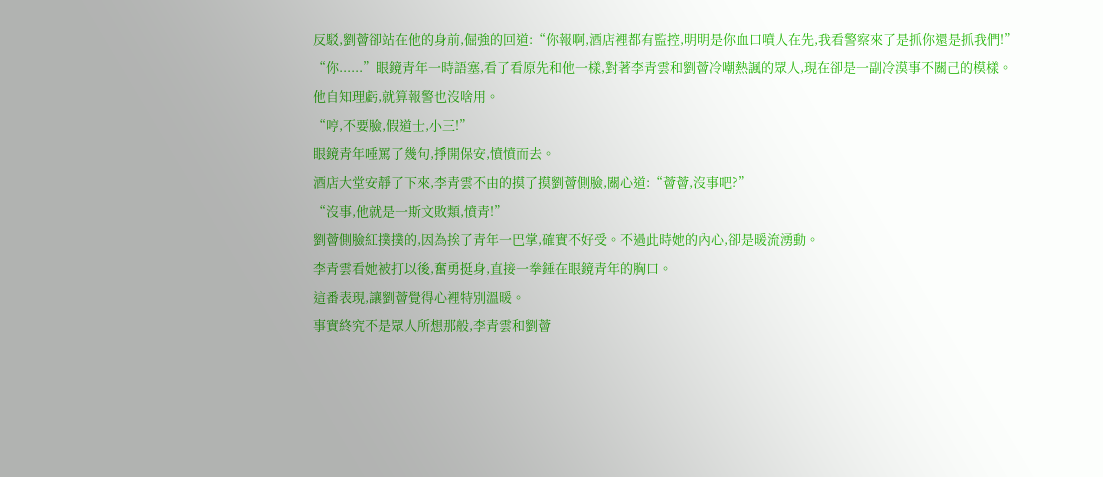反駁,劉薈卻站在他的身前,倔強的回道:“你報啊,酒店裡都有監控,明明是你血口噴人在先,我看警察來了是抓你還是抓我們!”
“你......”眼鏡青年一時語塞,看了看原先和他一樣,對著李青雲和劉薈冷嘲熱諷的眾人,現在卻是一副冷漠事不關己的模樣。
他自知理虧,就算報警也沒啥用。
“哼,不要臉,假道士,小三!”
眼鏡青年唾罵了幾句,掙開保安,憤憤而去。
酒店大堂安靜了下來,李青雲不由的摸了摸劉薈側臉,關心道:“薈薈,沒事吧?”
“沒事,他就是一斯文敗類,憤青!”
劉薈側臉紅撲撲的,因為挨了青年一巴掌,確實不好受。不過此時她的內心,卻是暖流湧動。
李青雲看她被打以後,奮勇挺身,直接一拳錘在眼鏡青年的胸口。
這番表現,讓劉薈覺得心裡特別溫暖。
事實終究不是眾人所想那般,李青雲和劉薈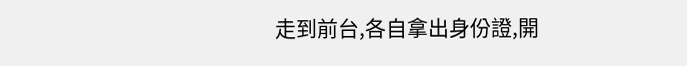走到前台,各自拿出身份證,開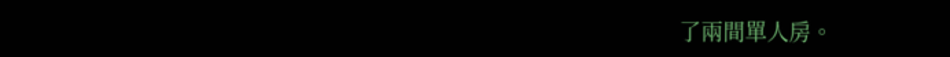了兩間單人房。